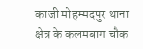काजी मोहम्मदपुर थाना क्षेत्र के कलमबाग चौक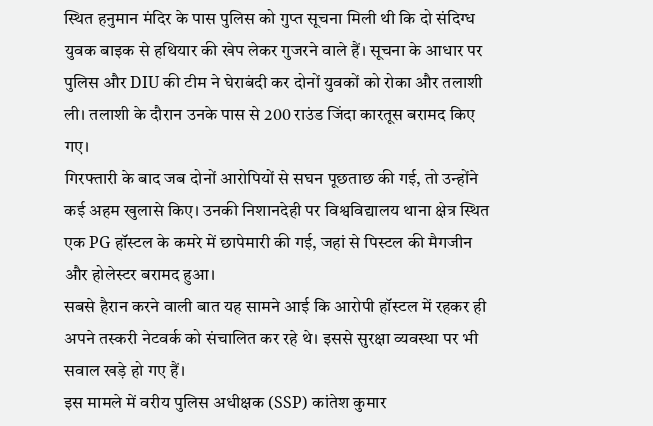स्थित हनुमान मंदिर के पास पुलिस को गुप्त सूचना मिली थी कि दो संदिग्ध युवक बाइक से हथियार की खेप लेकर गुजरने वाले हैं। सूचना के आधार पर पुलिस और DIU की टीम ने घेराबंदी कर दोनों युवकों को रोका और तलाशी ली। तलाशी के दौरान उनके पास से 200 राउंड जिंदा कारतूस बरामद किए गए।
गिरफ्तारी के बाद जब दोनों आरोपियों से सघन पूछताछ की गई, तो उन्होंने कई अहम खुलासे किए। उनकी निशानदेही पर विश्वविद्यालय थाना क्षेत्र स्थित एक PG हॉस्टल के कमरे में छापेमारी की गई, जहां से पिस्टल की मैगजीन और होलेस्टर बरामद हुआ।
सबसे हैरान करने वाली बात यह सामने आई कि आरोपी हॉस्टल में रहकर ही अपने तस्करी नेटवर्क को संचालित कर रहे थे। इससे सुरक्षा व्यवस्था पर भी सवाल खड़े हो गए हैं।
इस मामले में वरीय पुलिस अधीक्षक (SSP) कांतेश कुमार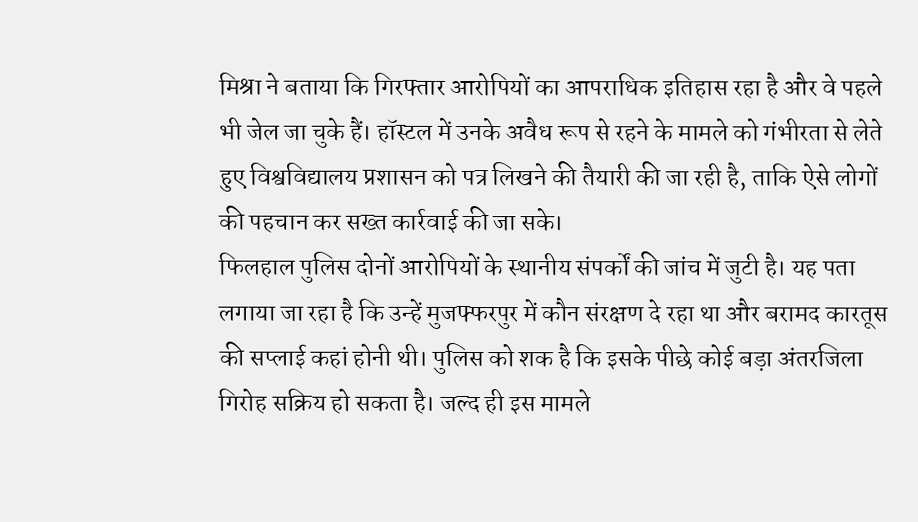मिश्रा ने बताया कि गिरफ्तार आरोपियों का आपराधिक इतिहास रहा है और वे पहले भी जेल जा चुके हैं। हॉस्टल में उनके अवैध रूप से रहने के मामले को गंभीरता से लेते हुए विश्वविद्यालय प्रशासन को पत्र लिखने की तैयारी की जा रही है, ताकि ऐसे लोगों की पहचान कर सख्त कार्रवाई की जा सके।
फिलहाल पुलिस दोनों आरोपियों के स्थानीय संपर्कों की जांच में जुटी है। यह पता लगाया जा रहा है कि उन्हें मुजफ्फरपुर में कौन संरक्षण दे रहा था और बरामद कारतूस की सप्लाई कहां होनी थी। पुलिस को शक है कि इसके पीछे कोई बड़ा अंतरजिला गिरोह सक्रिय हो सकता है। जल्द ही इस मामले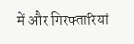में और गिरफ्तारियां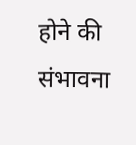होने की संभावना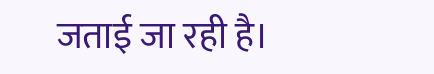जताई जा रही है।